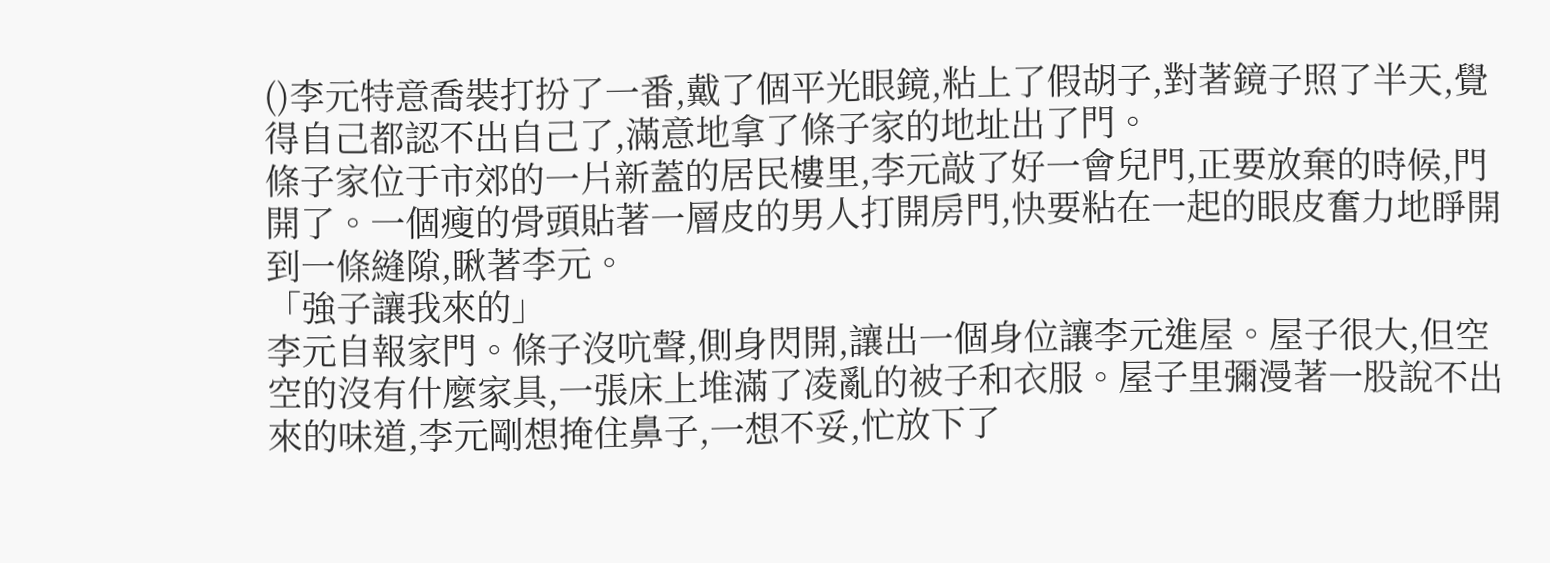()李元特意喬裝打扮了一番,戴了個平光眼鏡,粘上了假胡子,對著鏡子照了半天,覺得自己都認不出自己了,滿意地拿了條子家的地址出了門。
條子家位于市郊的一片新蓋的居民樓里,李元敲了好一會兒門,正要放棄的時候,門開了。一個瘦的骨頭貼著一層皮的男人打開房門,快要粘在一起的眼皮奮力地睜開到一條縫隙,瞅著李元。
「強子讓我來的」
李元自報家門。條子沒吭聲,側身閃開,讓出一個身位讓李元進屋。屋子很大,但空空的沒有什麼家具,一張床上堆滿了凌亂的被子和衣服。屋子里彌漫著一股說不出來的味道,李元剛想掩住鼻子,一想不妥,忙放下了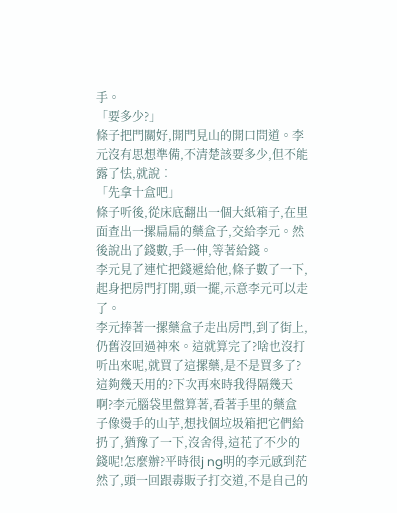手。
「要多少?」
條子把門關好,開門見山的開口問道。李元沒有思想準備,不清楚該要多少,但不能露了怯,就說︰
「先拿十盒吧」
條子听後,從床底翻出一個大紙箱子,在里面查出一摞扁扁的藥盒子,交給李元。然後說出了錢數,手一伸,等著給錢。
李元見了連忙把錢遞給他,條子數了一下,起身把房門打開,頭一擺,示意李元可以走了。
李元捧著一摞藥盒子走出房門,到了街上,仍舊沒回過神來。這就算完了?啥也沒打听出來呢,就買了這摞藥,是不是買多了?這夠幾天用的?下次再來時我得隔幾天啊?李元腦袋里盤算著,看著手里的藥盒子像燙手的山芋,想找個垃圾箱把它們給扔了,猶豫了一下,沒舍得,這花了不少的錢呢!怎麼辦?平時很j ng明的李元感到茫然了,頭一回跟毒販子打交道,不是自己的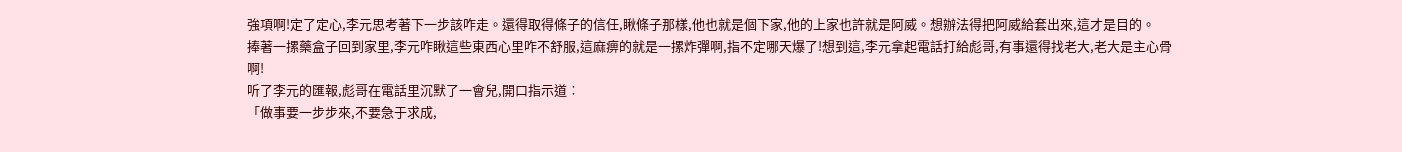強項啊!定了定心,李元思考著下一步該咋走。還得取得條子的信任,瞅條子那樣,他也就是個下家,他的上家也許就是阿威。想辦法得把阿威給套出來,這才是目的。
捧著一摞藥盒子回到家里,李元咋瞅這些東西心里咋不舒服,這麻痹的就是一摞炸彈啊,指不定哪天爆了!想到這,李元拿起電話打給彪哥,有事還得找老大,老大是主心骨啊!
听了李元的匯報,彪哥在電話里沉默了一會兒,開口指示道︰
「做事要一步步來,不要急于求成,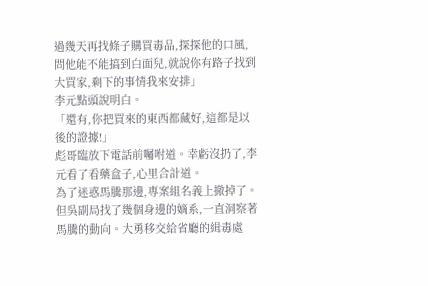過幾天再找條子購買毒品,探探他的口風,問他能不能搞到白面兒,就說你有路子找到大買家,剩下的事情我來安排」
李元點頭說明白。
「還有,你把買來的東西都藏好,這都是以後的證據!」
彪哥臨放下電話前囑咐道。幸虧沒扔了,李元看了看藥盒子,心里合計道。
為了迷惑馬騰那邊,專案組名義上撤掉了。但吳副局找了幾個身邊的嫡系,一直洞察著馬騰的動向。大勇移交給省廳的緝毒處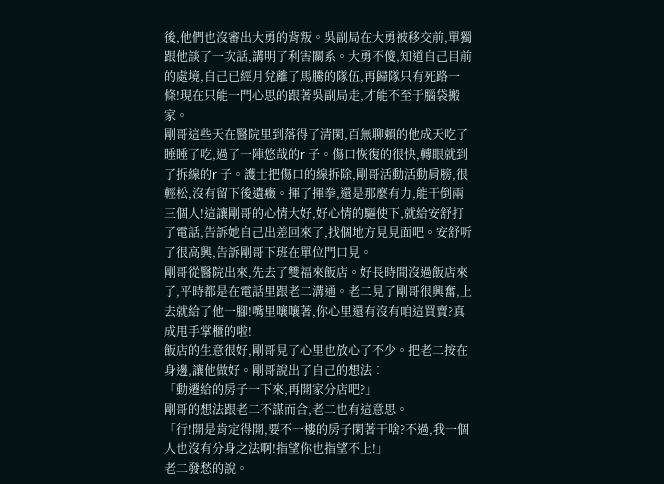後,他們也沒審出大勇的背叛。吳副局在大勇被移交前,單獨跟他談了一次話,講明了利害關系。大勇不傻,知道自己目前的處境,自己已經月兌離了馬騰的隊伍,再歸隊只有死路一條!現在只能一門心思的跟著吳副局走,才能不至于腦袋搬家。
剛哥這些天在醫院里到落得了清閑,百無聊賴的他成天吃了睡睡了吃,過了一陣悠哉的r 子。傷口恢復的很快,轉眼就到了拆線的r 子。護士把傷口的線拆除,剛哥活動活動肩膀,很輕松,沒有留下後遺癥。揮了揮拳,還是那麼有力,能干倒兩三個人!這讓剛哥的心情大好,好心情的驅使下,就給安舒打了電話,告訴她自己出差回來了,找個地方見見面吧。安舒听了很高興,告訴剛哥下班在單位門口見。
剛哥從醫院出來,先去了雙福來飯店。好長時間沒過飯店來了,平時都是在電話里跟老二溝通。老二見了剛哥很興奮,上去就給了他一腳!嘴里嚷嚷著,你心里還有沒有咱這買賣?真成甩手掌櫃的啦!
飯店的生意很好,剛哥見了心里也放心了不少。把老二按在身邊,讓他做好。剛哥說出了自己的想法︰
「動遷給的房子一下來,再開家分店吧?」
剛哥的想法跟老二不謀而合,老二也有這意思。
「行!開是肯定得開,要不一樓的房子閑著干啥?不過,我一個人也沒有分身之法啊!指望你也指望不上!」
老二發愁的說。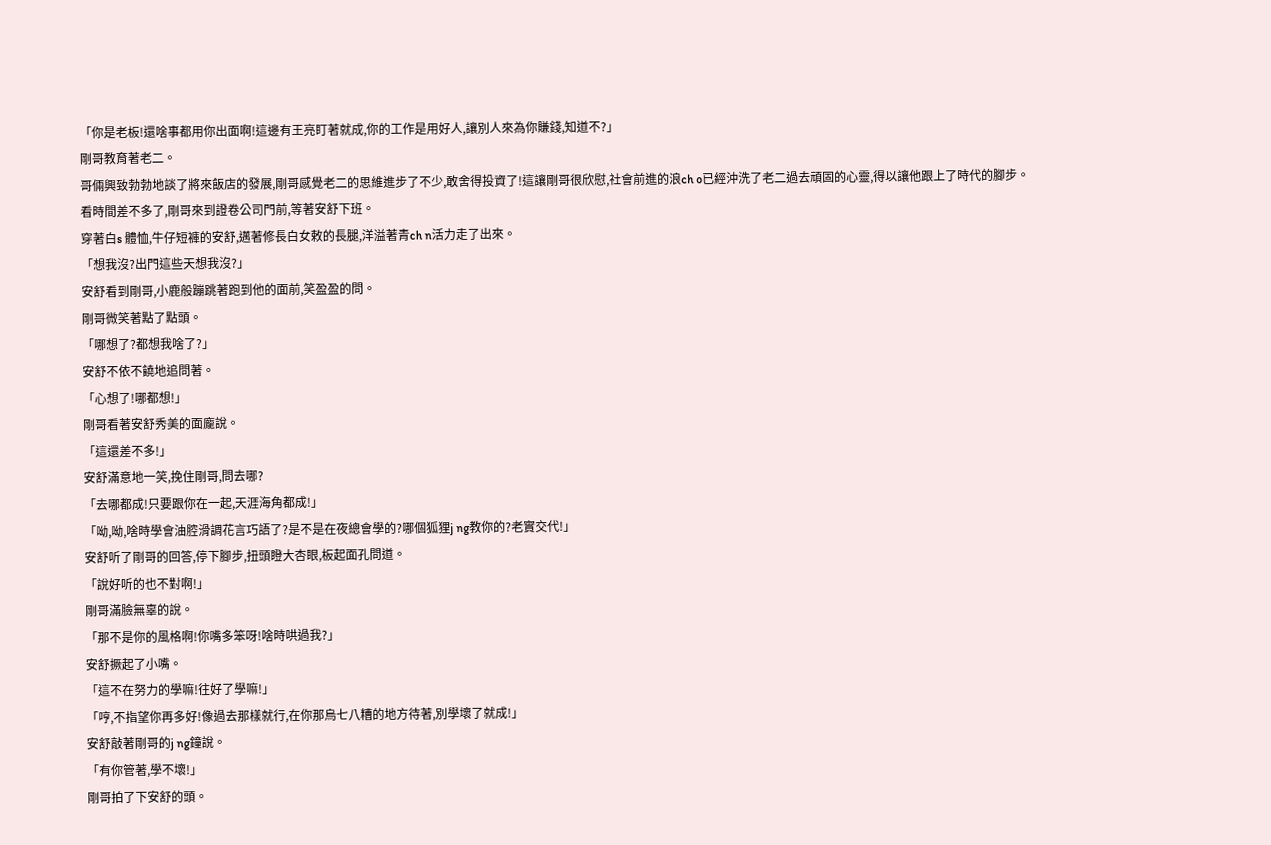「你是老板!還啥事都用你出面啊!這邊有王亮盯著就成,你的工作是用好人,讓別人來為你賺錢,知道不?」
剛哥教育著老二。
哥倆興致勃勃地談了將來飯店的發展,剛哥感覺老二的思維進步了不少,敢舍得投資了!這讓剛哥很欣慰,社會前進的浪ch o已經沖洗了老二過去頑固的心靈,得以讓他跟上了時代的腳步。
看時間差不多了,剛哥來到證卷公司門前,等著安舒下班。
穿著白s 體恤,牛仔短褲的安舒,邁著修長白女敕的長腿,洋溢著青ch n活力走了出來。
「想我沒?出門這些天想我沒?」
安舒看到剛哥,小鹿般蹦跳著跑到他的面前,笑盈盈的問。
剛哥微笑著點了點頭。
「哪想了?都想我啥了?」
安舒不依不饒地追問著。
「心想了!哪都想!」
剛哥看著安舒秀美的面龐說。
「這還差不多!」
安舒滿意地一笑,挽住剛哥,問去哪?
「去哪都成!只要跟你在一起,天涯海角都成!」
「呦,呦,啥時學會油腔滑調花言巧語了?是不是在夜總會學的?哪個狐狸j ng教你的?老實交代!」
安舒听了剛哥的回答,停下腳步,扭頭瞪大杏眼,板起面孔問道。
「說好听的也不對啊!」
剛哥滿臉無辜的說。
「那不是你的風格啊!你嘴多笨呀!啥時哄過我?」
安舒撅起了小嘴。
「這不在努力的學嘛!往好了學嘛!」
「哼,不指望你再多好!像過去那樣就行,在你那烏七八糟的地方待著,別學壞了就成!」
安舒敲著剛哥的j ng鐘說。
「有你管著,學不壞!」
剛哥拍了下安舒的頭。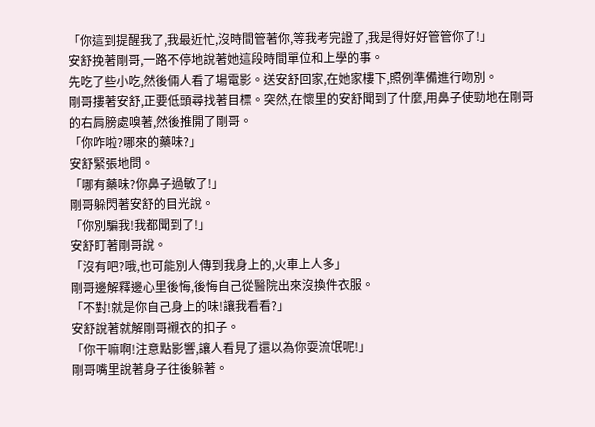「你這到提醒我了,我最近忙,沒時間管著你,等我考完證了,我是得好好管管你了!」
安舒挽著剛哥,一路不停地說著她這段時間單位和上學的事。
先吃了些小吃,然後倆人看了場電影。送安舒回家,在她家樓下,照例準備進行吻別。
剛哥摟著安舒,正要低頭尋找著目標。突然,在懷里的安舒聞到了什麼,用鼻子使勁地在剛哥的右肩膀處嗅著,然後推開了剛哥。
「你咋啦?哪來的藥味?」
安舒緊張地問。
「哪有藥味?你鼻子過敏了!」
剛哥躲閃著安舒的目光說。
「你別騙我!我都聞到了!」
安舒盯著剛哥說。
「沒有吧?哦,也可能別人傳到我身上的,火車上人多」
剛哥邊解釋邊心里後悔,後悔自己從醫院出來沒換件衣服。
「不對!就是你自己身上的味!讓我看看?」
安舒說著就解剛哥襯衣的扣子。
「你干嘛啊!注意點影響,讓人看見了還以為你耍流氓呢!」
剛哥嘴里說著身子往後躲著。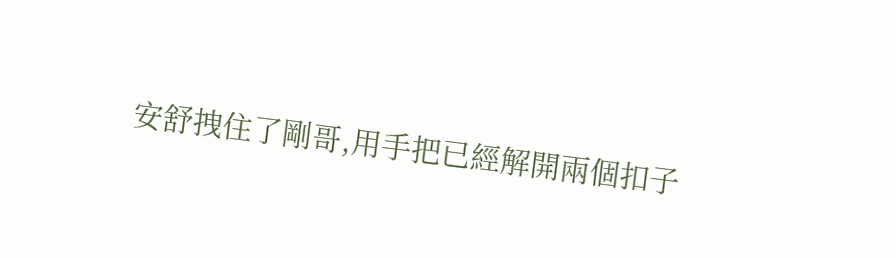安舒拽住了剛哥,用手把已經解開兩個扣子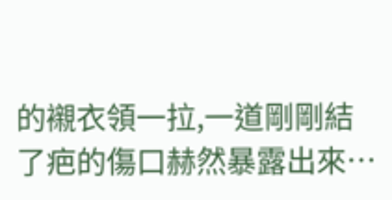的襯衣領一拉,一道剛剛結了疤的傷口赫然暴露出來…